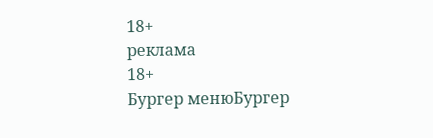18+
реклама
18+
Бургер менюБургер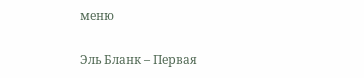меню

Эль Бланк – Первая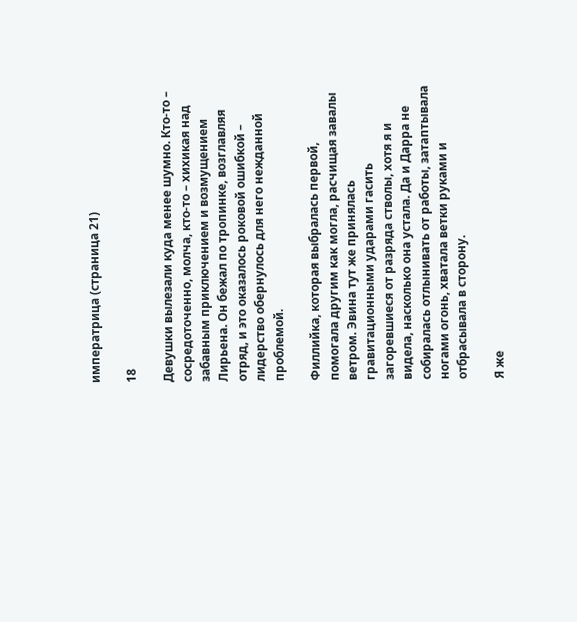императрица (страница 21)

18

Девушки вылезали куда менее шумно. Кто-то – сосредоточенно, молча, кто-то – хихикая над забавным приключением и возмущением Лирьена. Он бежал по тропинке, возглавляя отряд, и это оказалось роковой ошибкой – лидерство обернулось для него нежданной проблемой.

Филлийка, которая выбралась первой, помогала другим как могла, расчищая завалы ветром. Эвина тут же принялась гравитационными ударами гасить загоревшиеся от разряда стволы, хотя я и видела, насколько она устала. Да и Дарра не собиралась отлынивать от работы, затаптывала ногами огонь, хватала ветки руками и отбрасывала в сторону.

Я же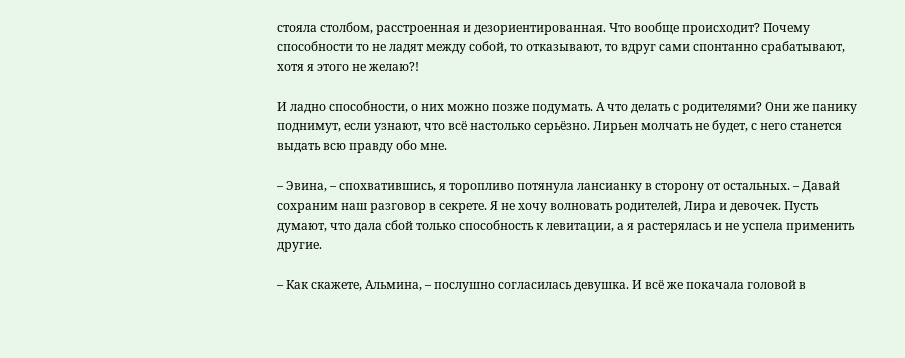стояла столбом, расстроенная и дезориентированная. Что вообще происходит? Почему способности то не ладят между собой, то отказывают, то вдруг сами спонтанно срабатывают, хотя я этого не желаю?!

И ладно способности, о них можно позже подумать. А что делать с родителями? Они же панику поднимут, если узнают, что всё настолько серьёзно. Лирьен молчать не будет, с него станется выдать всю правду обо мне.

– Эвина, – спохватившись, я торопливо потянула лансианку в сторону от остальных. – Давай сохраним наш разговор в секрете. Я не хочу волновать родителей, Лира и девочек. Пусть думают, что дала сбой только способность к левитации, а я растерялась и не успела применить другие.

– Как скажете, Альмина, – послушно согласилась девушка. И всё же покачала головой в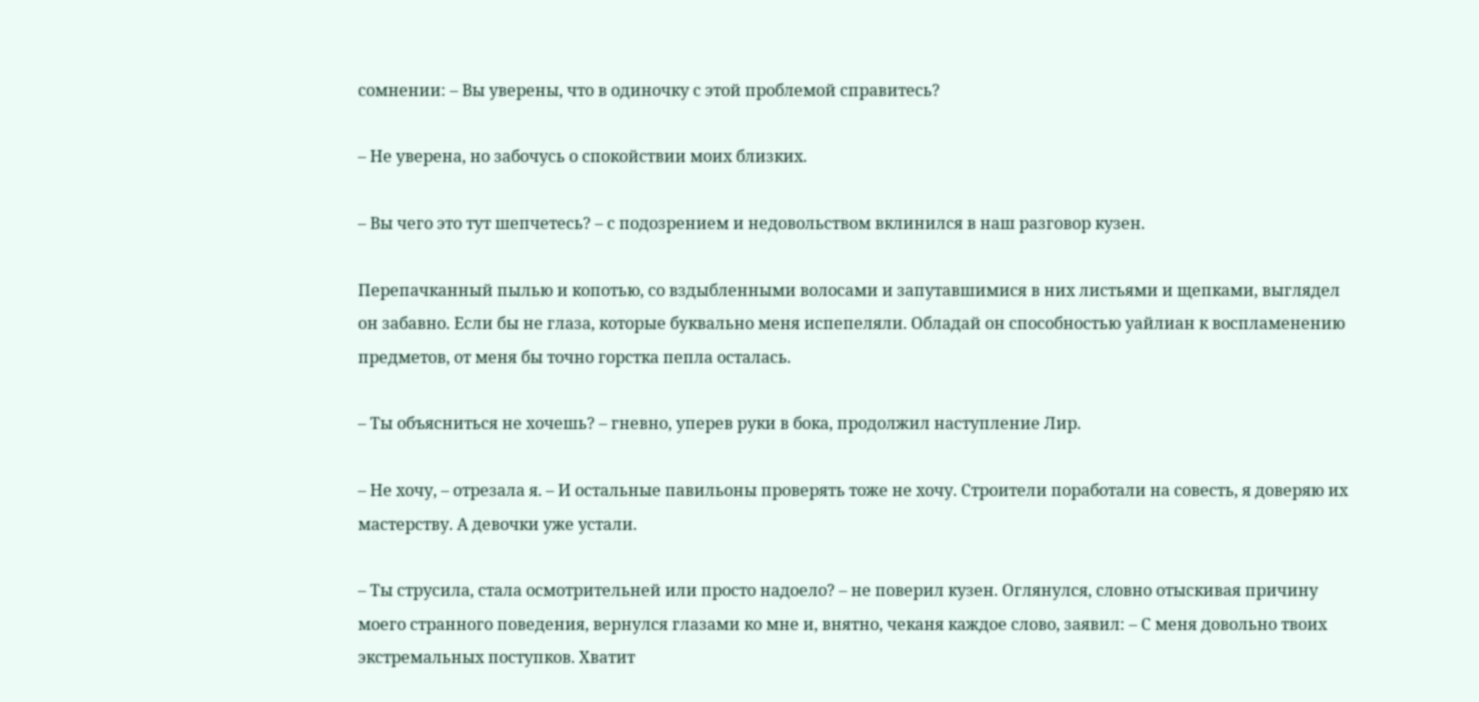сомнении: – Вы уверены, что в одиночку с этой проблемой справитесь?

– Не уверена, но забочусь о спокойствии моих близких.

– Вы чего это тут шепчетесь? – с подозрением и недовольством вклинился в наш разговор кузен.

Перепачканный пылью и копотью, со вздыбленными волосами и запутавшимися в них листьями и щепками, выглядел он забавно. Если бы не глаза, которые буквально меня испепеляли. Обладай он способностью уайлиан к воспламенению предметов, от меня бы точно горстка пепла осталась.

– Ты объясниться не хочешь? – гневно, уперев руки в бока, продолжил наступление Лир.

– Не хочу, – отрезала я. – И остальные павильоны проверять тоже не хочу. Строители поработали на совесть, я доверяю их мастерству. А девочки уже устали.

– Ты струсила, стала осмотрительней или просто надоело? – не поверил кузен. Оглянулся, словно отыскивая причину моего странного поведения, вернулся глазами ко мне и, внятно, чеканя каждое слово, заявил: – С меня довольно твоих экстремальных поступков. Хватит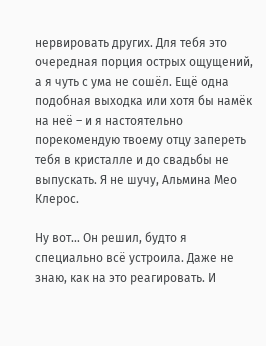нервировать других. Для тебя это очередная порция острых ощущений, а я чуть с ума не сошёл. Ещё одна подобная выходка или хотя бы намёк на неё – и я настоятельно порекомендую твоему отцу запереть тебя в кристалле и до свадьбы не выпускать. Я не шучу, Альмина Мео Клерос.

Ну вот… Он решил, будто я специально всё устроила. Даже не знаю, как на это реагировать. И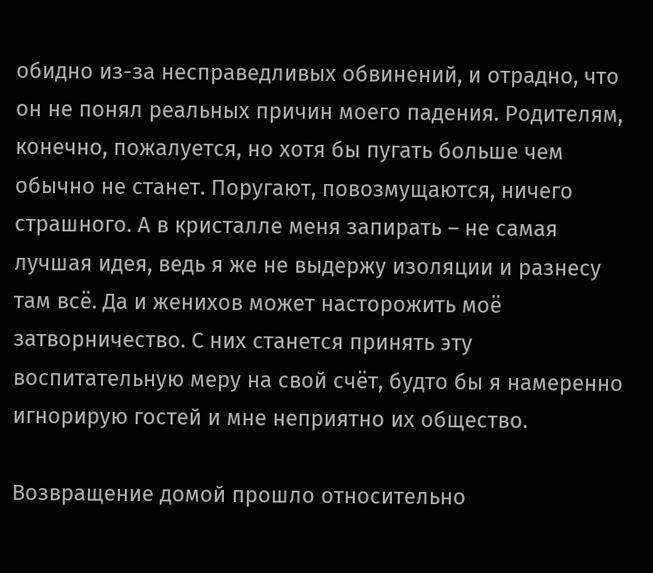обидно из-за несправедливых обвинений, и отрадно, что он не понял реальных причин моего падения. Родителям, конечно, пожалуется, но хотя бы пугать больше чем обычно не станет. Поругают, повозмущаются, ничего страшного. А в кристалле меня запирать – не самая лучшая идея, ведь я же не выдержу изоляции и разнесу там всё. Да и женихов может насторожить моё затворничество. С них станется принять эту воспитательную меру на свой счёт, будто бы я намеренно игнорирую гостей и мне неприятно их общество.

Возвращение домой прошло относительно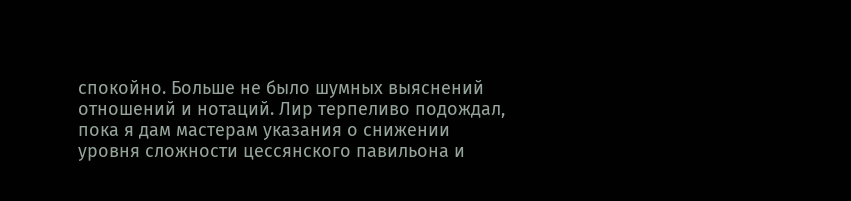спокойно. Больше не было шумных выяснений отношений и нотаций. Лир терпеливо подождал, пока я дам мастерам указания о снижении уровня сложности цессянского павильона и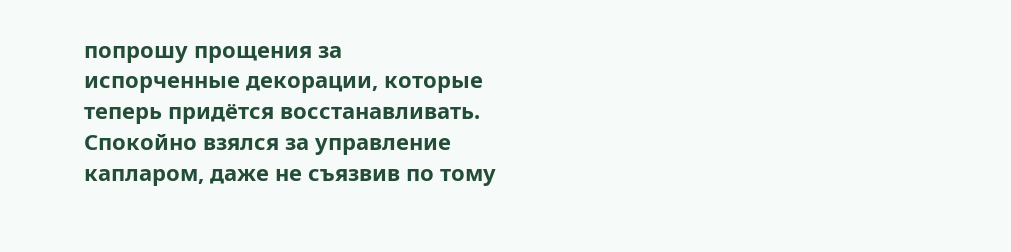попрошу прощения за испорченные декорации, которые теперь придётся восстанавливать. Спокойно взялся за управление капларом, даже не съязвив по тому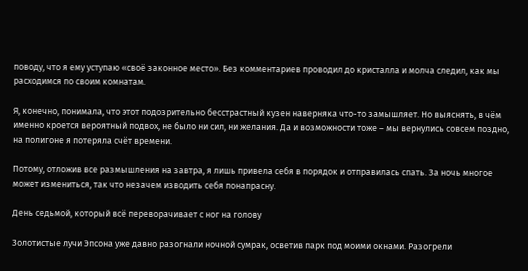поводу, что я ему уступаю «своё законное место». Без комментариев проводил до кристалла и молча следил, как мы расходимся по своим комнатам.

Я, конечно, понимала, что этот подозрительно бесстрастный кузен наверняка что-то замышляет. Но выяснять, в чём именно кроется вероятный подвох, не было ни сил, ни желания. Да и возможности тоже – мы вернулись совсем поздно, на полигоне я потеряла счёт времени.

Потому, отложив все размышления на завтра, я лишь привела себя в порядок и отправилась спать. За ночь многое может измениться, так что незачем изводить себя понапрасну.

День седьмой, который всё переворачивает с ног на голову

Золотистые лучи Эпсона уже давно разогнали ночной сумрак, осветив парк под моими окнами. Разогрели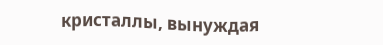кристаллы, вынуждая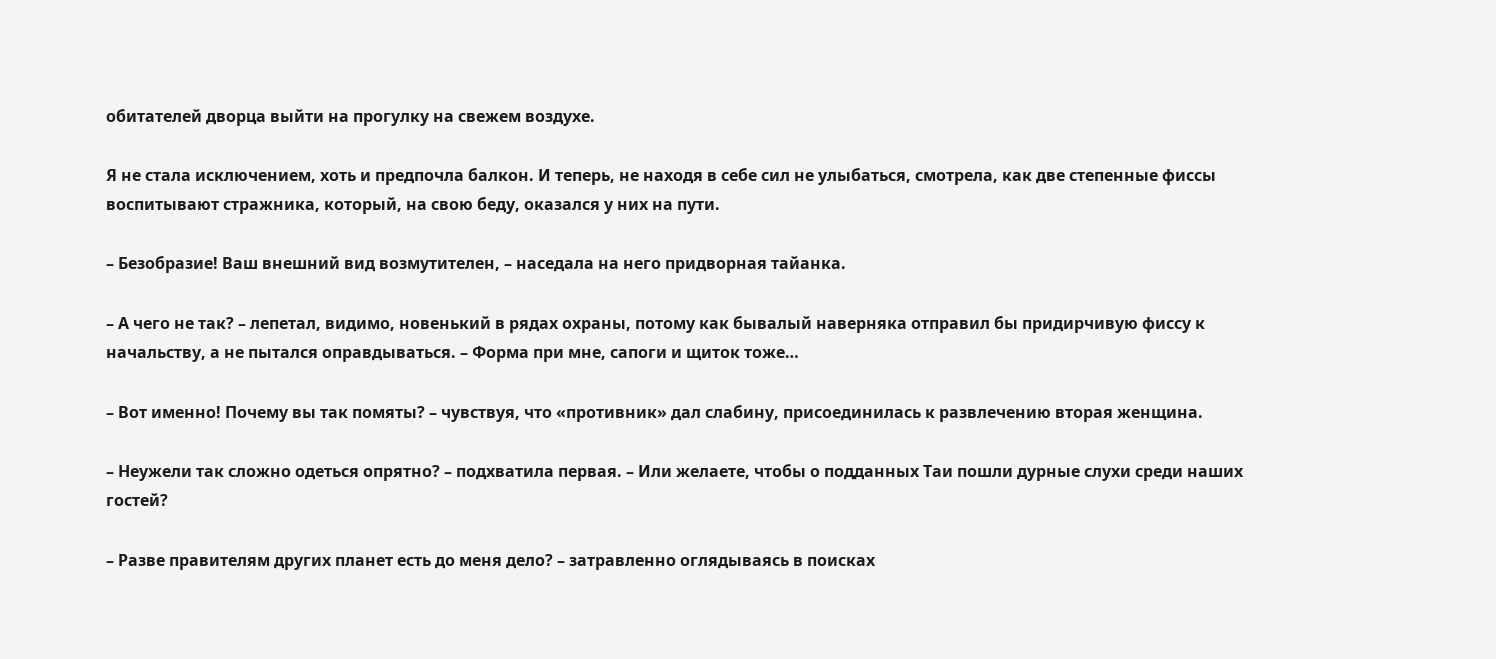обитателей дворца выйти на прогулку на свежем воздухе.

Я не стала исключением, хоть и предпочла балкон. И теперь, не находя в себе сил не улыбаться, смотрела, как две степенные фиссы воспитывают стражника, который, на свою беду, оказался у них на пути.

– Безобразие! Ваш внешний вид возмутителен, – наседала на него придворная тайанка.

– А чего не так? – лепетал, видимо, новенький в рядах охраны, потому как бывалый наверняка отправил бы придирчивую фиссу к начальству, а не пытался оправдываться. – Форма при мне, сапоги и щиток тоже…

– Вот именно! Почему вы так помяты? – чувствуя, что «противник» дал слабину, присоединилась к развлечению вторая женщина.

– Неужели так сложно одеться опрятно? – подхватила первая. – Или желаете, чтобы о подданных Таи пошли дурные слухи среди наших гостей?

– Разве правителям других планет есть до меня дело? – затравленно оглядываясь в поисках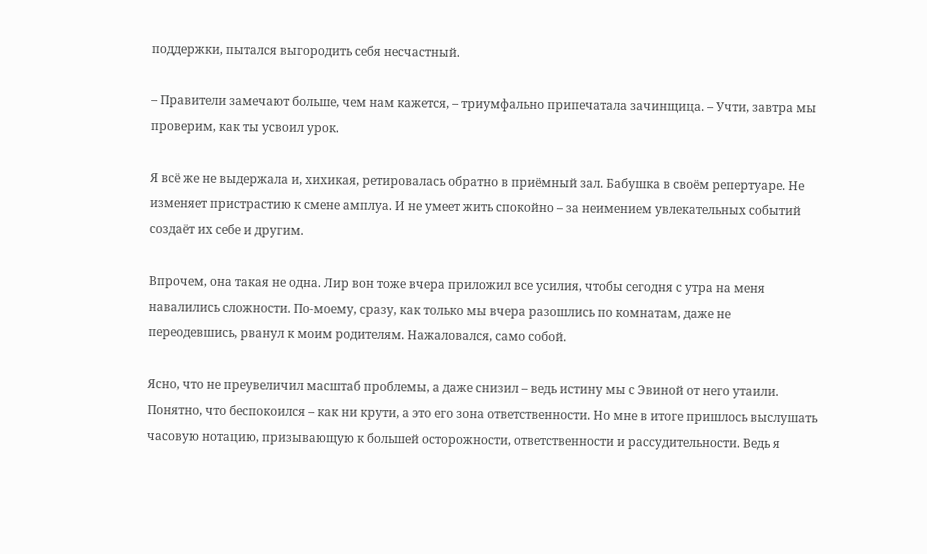поддержки, пытался выгородить себя несчастный.

– Правители замечают больше, чем нам кажется, – триумфально припечатала зачинщица. – Учти, завтра мы проверим, как ты усвоил урок.

Я всё же не выдержала и, хихикая, ретировалась обратно в приёмный зал. Бабушка в своём репертуаре. Не изменяет пристрастию к смене амплуа. И не умеет жить спокойно – за неимением увлекательных событий создаёт их себе и другим.

Впрочем, она такая не одна. Лир вон тоже вчера приложил все усилия, чтобы сегодня с утра на меня навалились сложности. По-моему, сразу, как только мы вчера разошлись по комнатам, даже не переодевшись, рванул к моим родителям. Нажаловался, само собой.

Ясно, что не преувеличил масштаб проблемы, а даже снизил – ведь истину мы с Эвиной от него утаили. Понятно, что беспокоился – как ни крути, а это его зона ответственности. Но мне в итоге пришлось выслушать часовую нотацию, призывающую к большей осторожности, ответственности и рассудительности. Ведь я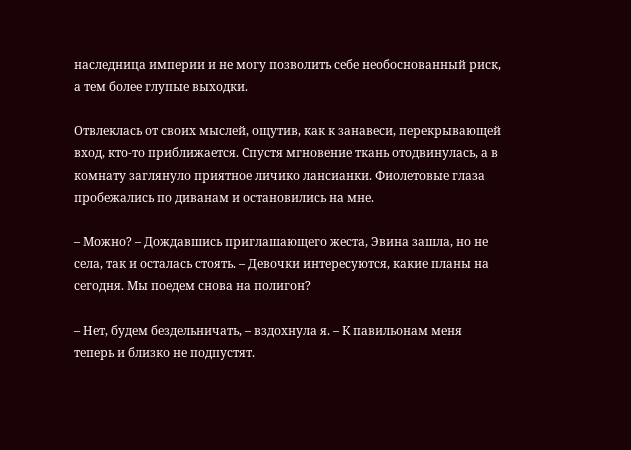наследница империи и не могу позволить себе необоснованный риск, а тем более глупые выходки.

Отвлеклась от своих мыслей, ощутив, как к занавеси, перекрывающей вход, кто-то приближается. Спустя мгновение ткань отодвинулась, а в комнату заглянуло приятное личико лансианки. Фиолетовые глаза пробежались по диванам и остановились на мне.

– Можно? – Дождавшись приглашающего жеста, Эвина зашла, но не села, так и осталась стоять. – Девочки интересуются, какие планы на сегодня. Мы поедем снова на полигон?

– Нет, будем бездельничать, – вздохнула я. – К павильонам меня теперь и близко не подпустят.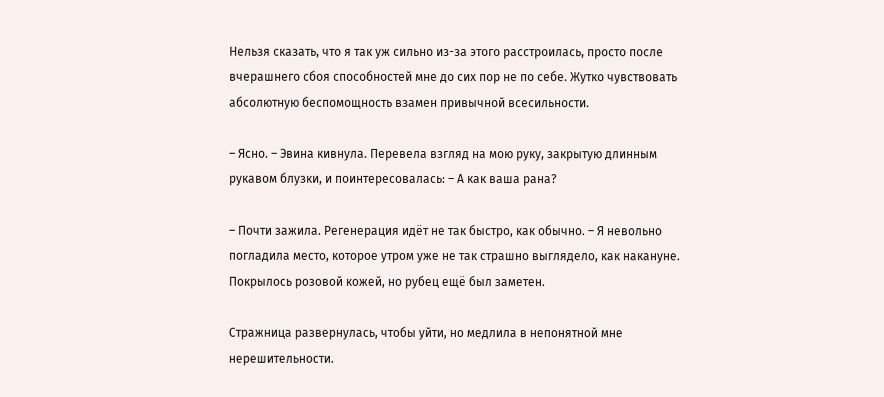Нельзя сказать, что я так уж сильно из-за этого расстроилась, просто после вчерашнего сбоя способностей мне до сих пор не по себе. Жутко чувствовать абсолютную беспомощность взамен привычной всесильности.

– Ясно. – Эвина кивнула. Перевела взгляд на мою руку, закрытую длинным рукавом блузки, и поинтересовалась: – А как ваша рана?

– Почти зажила. Регенерация идёт не так быстро, как обычно. – Я невольно погладила место, которое утром уже не так страшно выглядело, как накануне. Покрылось розовой кожей, но рубец ещё был заметен.

Стражница развернулась, чтобы уйти, но медлила в непонятной мне нерешительности.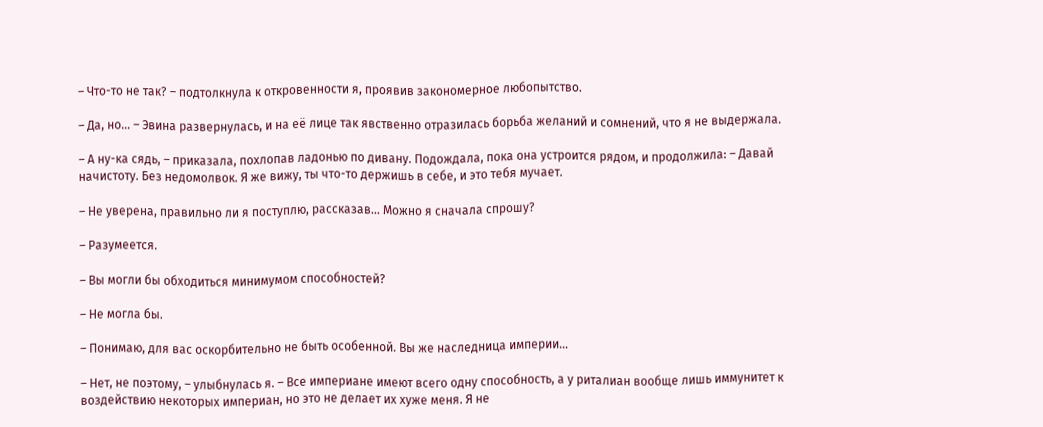– Что-то не так? – подтолкнула к откровенности я, проявив закономерное любопытство.

– Да, но… – Эвина развернулась, и на её лице так явственно отразилась борьба желаний и сомнений, что я не выдержала.

– А ну-ка сядь, – приказала, похлопав ладонью по дивану. Подождала, пока она устроится рядом, и продолжила: – Давай начистоту. Без недомолвок. Я же вижу, ты что-то держишь в себе, и это тебя мучает.

– Не уверена, правильно ли я поступлю, рассказав… Можно я сначала спрошу?

– Разумеется.

– Вы могли бы обходиться минимумом способностей?

– Не могла бы.

– Понимаю, для вас оскорбительно не быть особенной. Вы же наследница империи…

– Нет, не поэтому, – улыбнулась я. – Все империане имеют всего одну способность, а у риталиан вообще лишь иммунитет к воздействию некоторых империан, но это не делает их хуже меня. Я не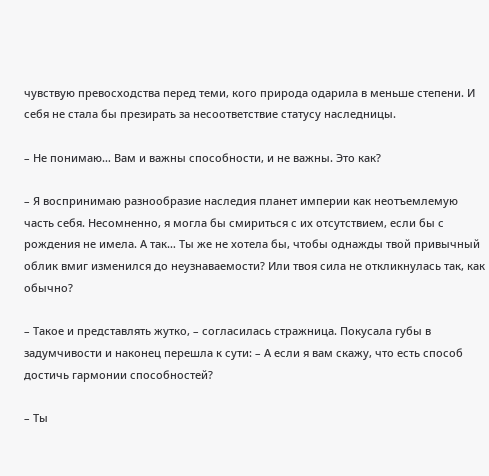чувствую превосходства перед теми, кого природа одарила в меньше степени. И себя не стала бы презирать за несоответствие статусу наследницы.

– Не понимаю… Вам и важны способности, и не важны. Это как?

– Я воспринимаю разнообразие наследия планет империи как неотъемлемую часть себя. Несомненно, я могла бы смириться с их отсутствием, если бы с рождения не имела. А так… Ты же не хотела бы, чтобы однажды твой привычный облик вмиг изменился до неузнаваемости? Или твоя сила не откликнулась так, как обычно?

– Такое и представлять жутко, – согласилась стражница. Покусала губы в задумчивости и наконец перешла к сути: – А если я вам скажу, что есть способ достичь гармонии способностей?

– Ты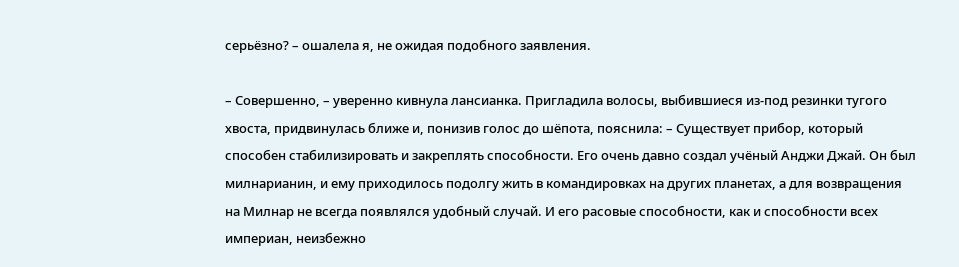серьёзно? – ошалела я, не ожидая подобного заявления.

– Совершенно, – уверенно кивнула лансианка. Пригладила волосы, выбившиеся из-под резинки тугого хвоста, придвинулась ближе и, понизив голос до шёпота, пояснила: – Существует прибор, который способен стабилизировать и закреплять способности. Его очень давно создал учёный Анджи Джай. Он был милнарианин, и ему приходилось подолгу жить в командировках на других планетах, а для возвращения на Милнар не всегда появлялся удобный случай. И его расовые способности, как и способности всех империан, неизбежно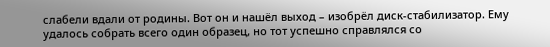слабели вдали от родины. Вот он и нашёл выход – изобрёл диск-стабилизатор. Ему удалось собрать всего один образец, но тот успешно справлялся со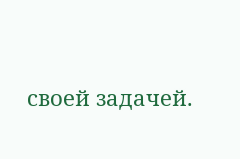своей задачей.